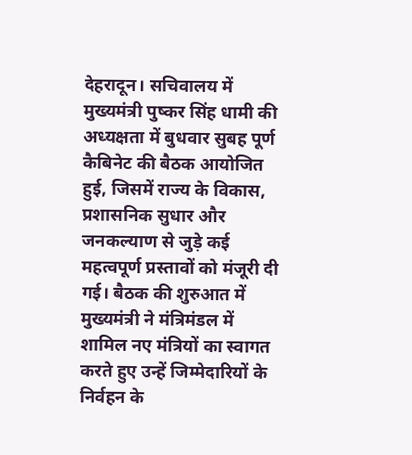देहरादून। सचिवालय में मुख्यमंत्री पुष्कर सिंह धामी की अध्यक्षता में बुधवार सुबह पूर्ण कैबिनेट की बैठक आयोजित हुई, जिसमें राज्य के विकास, प्रशासनिक सुधार और जनकल्याण से जुड़े कई महत्वपूर्ण प्रस्तावों को मंजूरी दी गई। बैठक की शुरुआत में मुख्यमंत्री ने मंत्रिमंडल में शामिल नए मंत्रियों का स्वागत करते हुए उन्हें जिम्मेदारियों के निर्वहन के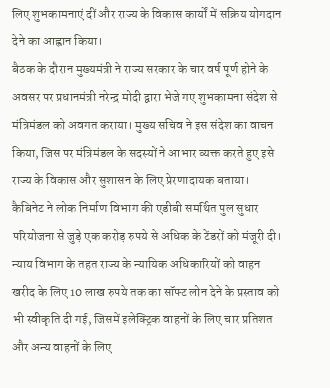लिए शुभकामनाएं दीं और राज्य के विकास कार्यों में सक्रिय योगदान देने का आह्वान किया।
बैठक के दौरान मुख्यमंत्री ने राज्य सरकार के चार वर्ष पूर्ण होने के अवसर पर प्रधानमंत्री नरेन्द्र मोदी द्वारा भेजे गए शुभकामना संदेश से मंत्रिमंडल को अवगत कराया। मुख्य सचिव ने इस संदेश का वाचन किया, जिस पर मंत्रिमंडल के सदस्यों ने आभार व्यक्त करते हुए इसे राज्य के विकास और सुशासन के लिए प्रेरणादायक बताया।
कैबिनेट ने लोक निर्माण विभाग की एडीबी समर्थित पुल सुधार परियोजना से जुड़े एक करोड़ रुपये से अधिक के टेंडरों को मंजूरी दी। न्याय विभाग के तहत राज्य के न्यायिक अधिकारियों को वाहन खरीद के लिए 10 लाख रुपये तक का सॉफ्ट लोन देने के प्रस्ताव को भी स्वीकृति दी गई, जिसमें इलेक्ट्रिक वाहनों के लिए चार प्रतिशत और अन्य वाहनों के लिए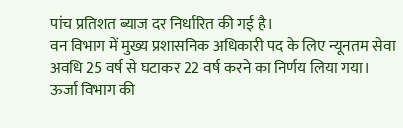पांच प्रतिशत ब्याज दर निर्धारित की गई है।
वन विभाग में मुख्य प्रशासनिक अधिकारी पद के लिए न्यूनतम सेवा अवधि 25 वर्ष से घटाकर 22 वर्ष करने का निर्णय लिया गया। ऊर्जा विभाग की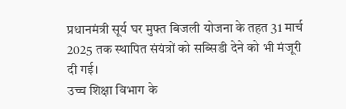प्रधानमंत्री सूर्य घर मुफ्त बिजली योजना के तहत 31 मार्च 2025 तक स्थापित संयंत्रों को सब्सिडी देने को भी मंजूरी दी गई।
उच्च शिक्षा विभाग के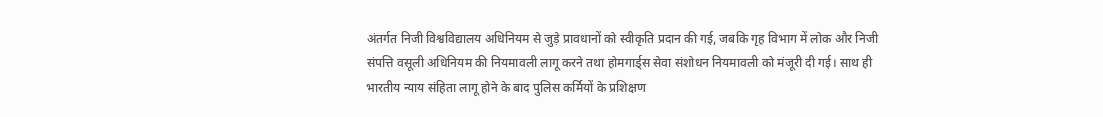अंतर्गत निजी विश्वविद्यालय अधिनियम से जुड़े प्रावधानों को स्वीकृति प्रदान की गई, जबकि गृह विभाग में लोक और निजी संपत्ति वसूली अधिनियम की नियमावली लागू करने तथा होमगार्ड्स सेवा संशोधन नियमावली को मंजूरी दी गई। साथ ही भारतीय न्याय संहिता लागू होने के बाद पुलिस कर्मियों के प्रशिक्षण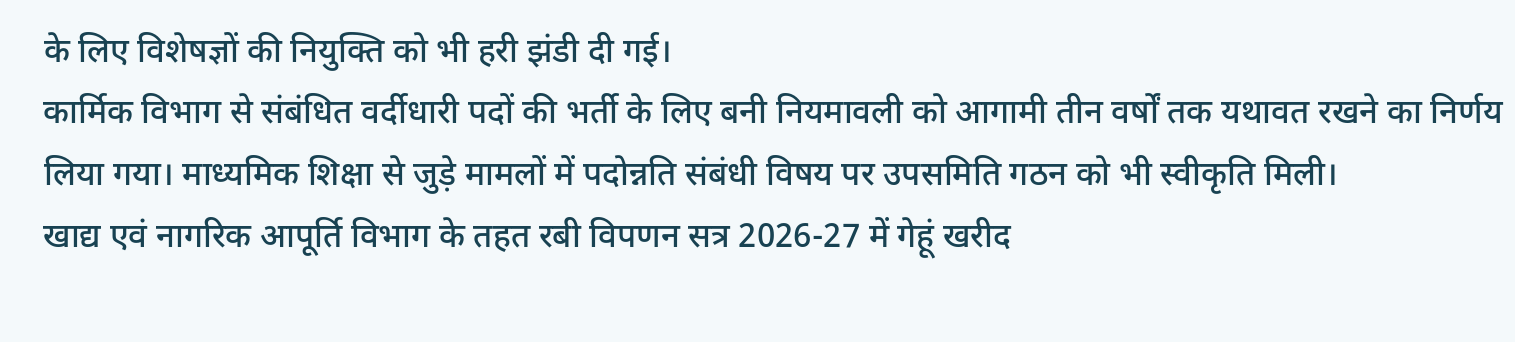के लिए विशेषज्ञों की नियुक्ति को भी हरी झंडी दी गई।
कार्मिक विभाग से संबंधित वर्दीधारी पदों की भर्ती के लिए बनी नियमावली को आगामी तीन वर्षों तक यथावत रखने का निर्णय लिया गया। माध्यमिक शिक्षा से जुड़े मामलों में पदोन्नति संबंधी विषय पर उपसमिति गठन को भी स्वीकृति मिली।
खाद्य एवं नागरिक आपूर्ति विभाग के तहत रबी विपणन सत्र 2026-27 में गेहूं खरीद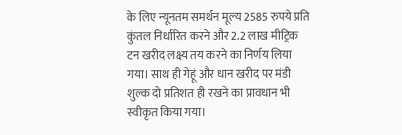के लिए न्यूनतम समर्थन मूल्य 2585 रुपये प्रति कुंतल निर्धारित करने और 2.2 लाख मीट्रिक टन खरीद लक्ष्य तय करने का निर्णय लिया गया। साथ ही गेहूं और धान खरीद पर मंडी शुल्क दो प्रतिशत ही रखने का प्रावधान भी स्वीकृत किया गया।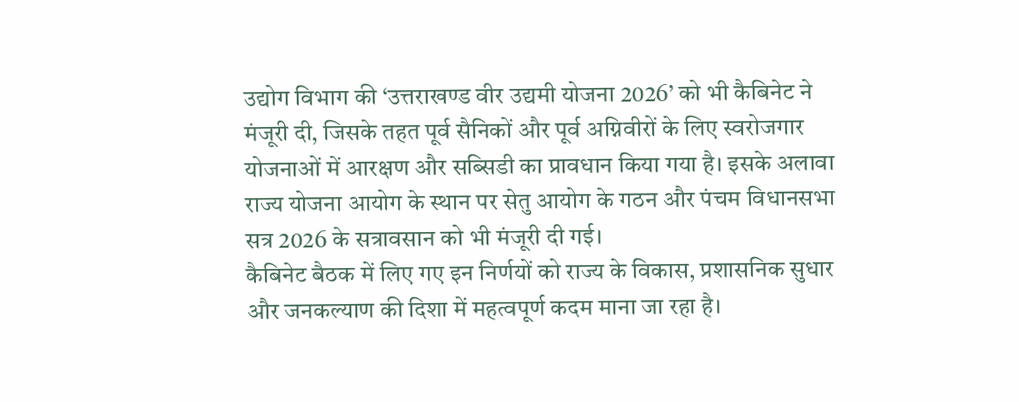उद्योग विभाग की ‘उत्तराखण्ड वीर उद्यमी योजना 2026’ को भी कैबिनेट ने मंजूरी दी, जिसके तहत पूर्व सैनिकों और पूर्व अग्निवीरों के लिए स्वरोजगार योजनाओं में आरक्षण और सब्सिडी का प्रावधान किया गया है। इसके अलावा राज्य योजना आयोग के स्थान पर सेतु आयोग के गठन और पंचम विधानसभा सत्र 2026 के सत्रावसान को भी मंजूरी दी गई।
कैबिनेट बैठक में लिए गए इन निर्णयों को राज्य के विकास, प्रशासनिक सुधार और जनकल्याण की दिशा में महत्वपूर्ण कदम माना जा रहा है।